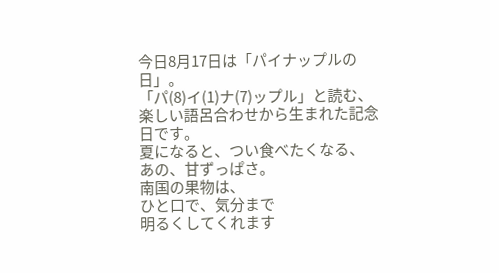今日8月17日は「パイナップルの日」。
「パ(8)イ(1)ナ(7)ップル」と読む、
楽しい語呂合わせから生まれた記念日です。
夏になると、つい食べたくなる、
あの、甘ずっぱさ。
南国の果物は、
ひと口で、気分まで
明るくしてくれます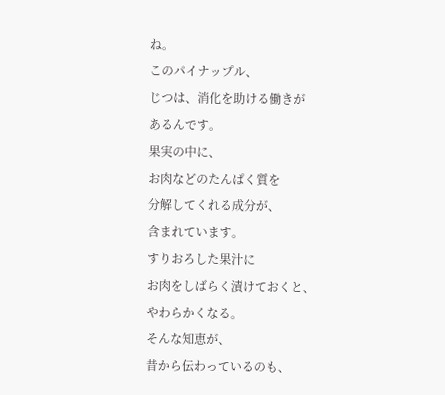ね。
このパイナップル、
じつは、消化を助ける働きが
あるんです。
果実の中に、
お肉などのたんぱく質を
分解してくれる成分が、
含まれています。
すりおろした果汁に
お肉をしばらく漬けておくと、
やわらかくなる。
そんな知恵が、
昔から伝わっているのも、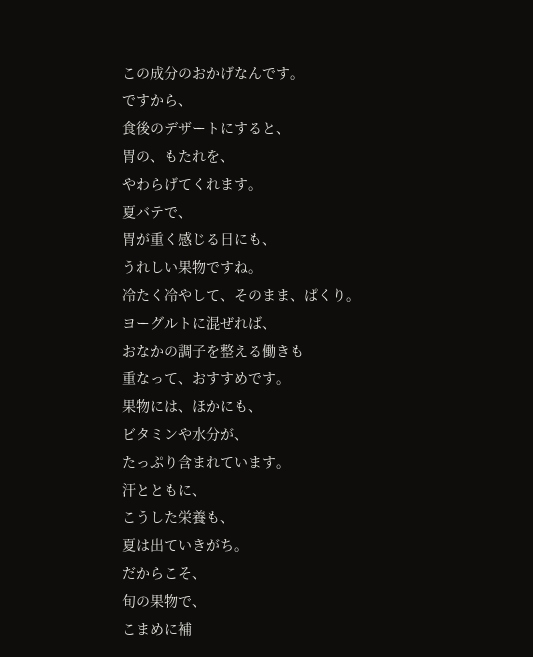この成分のおかげなんです。
ですから、
食後のデザートにすると、
胃の、もたれを、
やわらげてくれます。
夏バテで、
胃が重く感じる日にも、
うれしい果物ですね。
冷たく冷やして、そのまま、ぱくり。
ヨーグルトに混ぜれば、
おなかの調子を整える働きも
重なって、おすすめです。
果物には、ほかにも、
ビタミンや水分が、
たっぷり含まれています。
汗とともに、
こうした栄養も、
夏は出ていきがち。
だからこそ、
旬の果物で、
こまめに補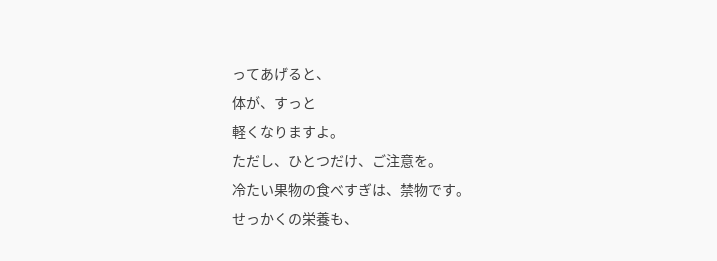ってあげると、
体が、すっと
軽くなりますよ。
ただし、ひとつだけ、ご注意を。
冷たい果物の食べすぎは、禁物です。
せっかくの栄養も、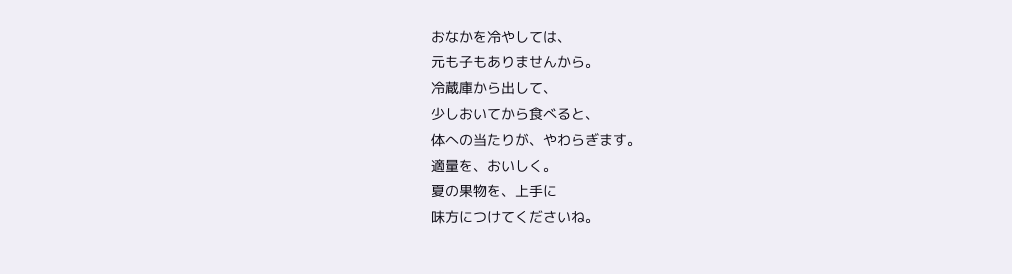おなかを冷やしては、
元も子もありませんから。
冷蔵庫から出して、
少しおいてから食べると、
体への当たりが、やわらぎます。
適量を、おいしく。
夏の果物を、上手に
味方につけてくださいね。